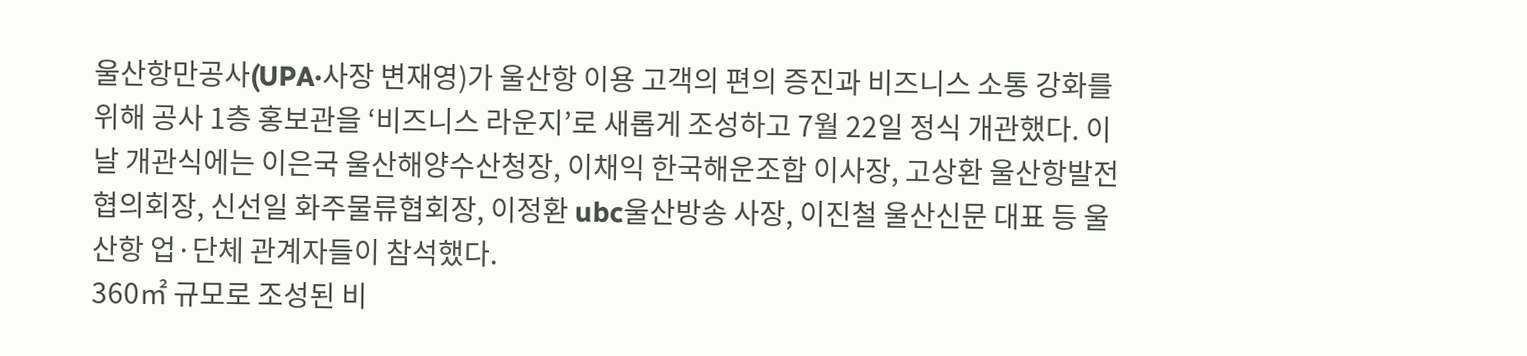울산항만공사(UPA·사장 변재영)가 울산항 이용 고객의 편의 증진과 비즈니스 소통 강화를 위해 공사 1층 홍보관을 ‘비즈니스 라운지’로 새롭게 조성하고 7월 22일 정식 개관했다. 이날 개관식에는 이은국 울산해양수산청장, 이채익 한국해운조합 이사장, 고상환 울산항발전협의회장, 신선일 화주물류협회장, 이정환 ubc울산방송 사장, 이진철 울산신문 대표 등 울산항 업·단체 관계자들이 참석했다.
360㎡ 규모로 조성된 비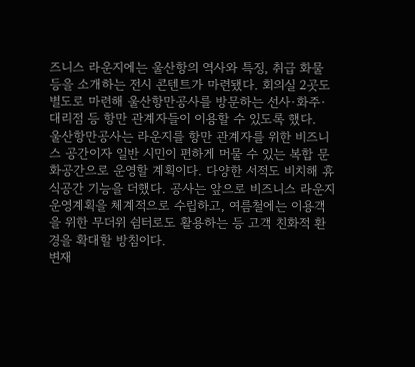즈니스 라운지에는 울산항의 역사와 특징, 취급 화물 등을 소개하는 전시 콘텐트가 마련됐다. 회의실 2곳도 별도로 마련해 울산항만공사를 방문하는 선사·화주·대리점 등 항만 관계자들이 이용할 수 있도록 했다.
울산항만공사는 라운지를 항만 관계자를 위한 비즈니스 공간이자 일반 시민이 편하게 머물 수 있는 복합 문화공간으로 운영할 계획이다. 다양한 서적도 비치해 휴식공간 기능을 더했다. 공사는 앞으로 비즈니스 라운지 운영계획을 체계적으로 수립하고, 여름철에는 이용객을 위한 무더위 쉼터로도 활용하는 등 고객 친화적 환경을 확대할 방침이다.
변재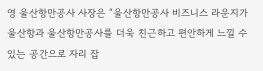영 울산항만공사 사장은 “울산항만공사 비즈니스 라운지가 울산항과 울산항만공사를 더욱 친근하고 편안하게 느낄 수 있는 공간으로 자리 잡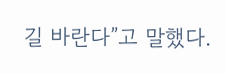길 바란다”고 말했다.